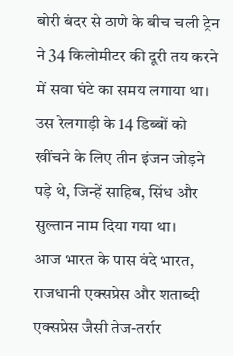बोरी बंदर से ठाणे के बीच चली ट्रेन ने 34 किलोमीटर की दूरी तय करने में सवा घंटे का समय लगाया था। उस रेलगाड़ी के 14 डिब्बों को खींचने के लिए तीन इंजन जोड़ने पड़े थे, जिन्हें साहिब, सिंध और सुल्तान नाम दिया गया था।
आज भारत के पास वंदे भारत, राजधानी एक्सप्रेस और शताब्दी एक्सप्रेस जैसी तेज-तर्रार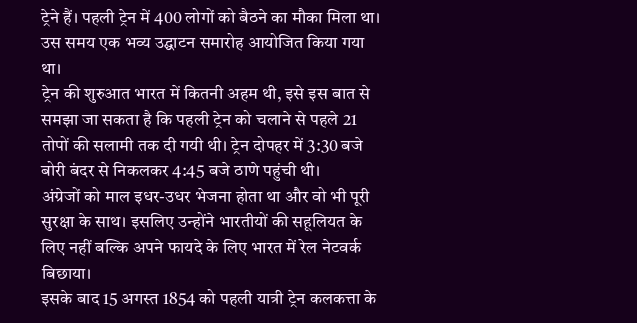ट्रेने हैं। पहली ट्रेन में 400 लोगों को बैठने का मौका मिला था। उस समय एक भव्य उद्घाटन समारोह आयोजित किया गया था।
ट्रेन की शुरुआत भारत में कितनी अहम थी, इसे इस बात से समझा जा सकता है कि पहली ट्रेन को चलाने से पहले 21 तोपों की सलामी तक दी गयी थी। ट्रेन दोपहर में 3:30 बजे बोरी बंदर से निकलकर 4:45 बजे ठाणे पहुंची थी।
अंग्रेजों को माल इधर-उधर भेजना होता था और वो भी पूरी सुरक्षा के साथ। इसलिए उन्होंने भारतीयों की सहूलियत के लिए नहीं बल्कि अपने फायदे के लिए भारत में रेल नेटवर्क बिछाया।
इसके बाद 15 अगस्त 1854 को पहली यात्री ट्रेन कलकत्ता के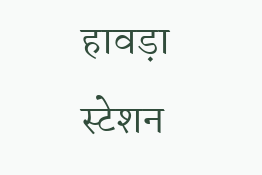हावड़ा स्टेशन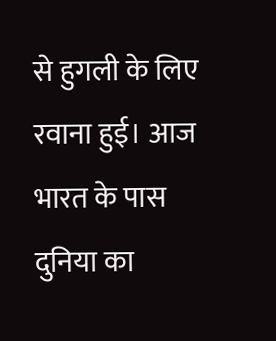से हुगली के लिए रवाना हुई। आज भारत के पास दुनिया का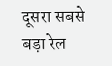दूसरा सबसे बड़ा रेल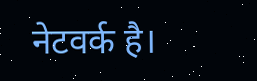नेटवर्क है।